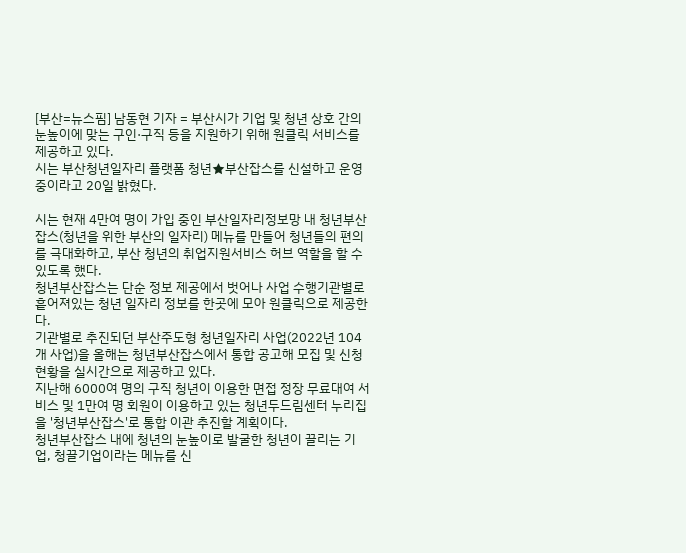[부산=뉴스핌] 남동현 기자 = 부산시가 기업 및 청년 상호 간의 눈높이에 맞는 구인·구직 등을 지원하기 위해 원클릭 서비스를 제공하고 있다.
시는 부산청년일자리 플랫폼 청년★부산잡스를 신설하고 운영 중이라고 20일 밝혔다.

시는 현재 4만여 명이 가입 중인 부산일자리정보망 내 청년부산잡스(청년을 위한 부산의 일자리) 메뉴를 만들어 청년들의 편의를 극대화하고, 부산 청년의 취업지원서비스 허브 역할을 할 수 있도록 했다.
청년부산잡스는 단순 정보 제공에서 벗어나 사업 수행기관별로 흩어져있는 청년 일자리 정보를 한곳에 모아 원클릭으로 제공한다.
기관별로 추진되던 부산주도형 청년일자리 사업(2022년 104개 사업)을 올해는 청년부산잡스에서 통합 공고해 모집 및 신청현황을 실시간으로 제공하고 있다.
지난해 6000여 명의 구직 청년이 이용한 면접 정장 무료대여 서비스 및 1만여 명 회원이 이용하고 있는 청년두드림센터 누리집을 '청년부산잡스'로 통합 이관 추진할 계획이다.
청년부산잡스 내에 청년의 눈높이로 발굴한 청년이 끌리는 기업, 청끌기업이라는 메뉴를 신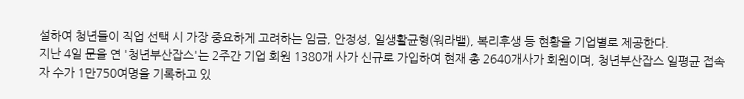설하여 청년들이 직업 선택 시 가장 중요하게 고려하는 임금, 안정성, 일생활균형(워라밸), 복리후생 등 현황을 기업별로 제공한다.
지난 4일 문을 연 '청년부산잡스'는 2주간 기업 회원 1380개 사가 신규로 가입하여 현재 총 2640개사가 회원이며, 청년부산잡스 일평균 접속자 수가 1만750여명을 기록하고 있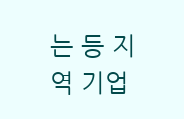는 등 지역 기업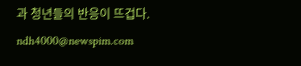과 청년들의 반응이 뜨겁다.
ndh4000@newspim.com